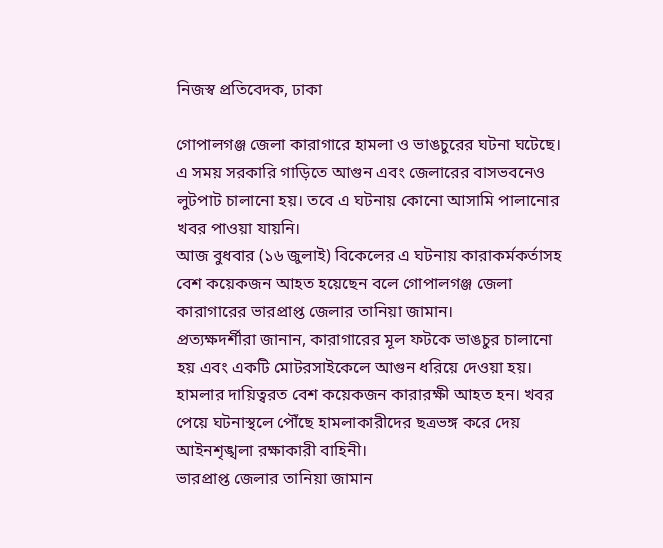নিজস্ব প্রতিবেদক, ঢাকা

গোপালগঞ্জ জেলা কারাগারে হামলা ও ভাঙচুরের ঘটনা ঘটেছে। এ সময় সরকারি গাড়িতে আগুন এবং জেলারের বাসভবনেও লুটপাট চালানো হয়। তবে এ ঘটনায় কোনো আসামি পালানোর খবর পাওয়া যায়নি।
আজ বুধবার (১৬ জুলাই) বিকেলের এ ঘটনায় কারাকর্মকর্তাসহ বেশ কয়েকজন আহত হয়েছেন বলে গোপালগঞ্জ জেলা কারাগারের ভারপ্রাপ্ত জেলার তানিয়া জামান।
প্রত্যক্ষদর্শীরা জানান, কারাগারের মূল ফটকে ভাঙচুর চালানো হয় এবং একটি মোটরসাইকেলে আগুন ধরিয়ে দেওয়া হয়। হামলার দায়িত্বরত বেশ কয়েকজন কারারক্ষী আহত হন। খবর পেয়ে ঘটনাস্থলে পৌঁছে হামলাকারীদের ছত্রভঙ্গ করে দেয় আইনশৃঙ্খলা রক্ষাকারী বাহিনী।
ভারপ্রাপ্ত জেলার তানিয়া জামান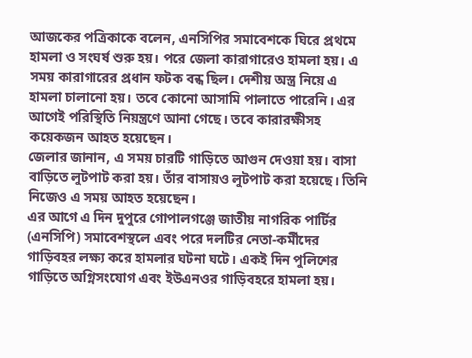আজকের পত্রিকাকে বলেন, এনসিপির সমাবেশকে ঘিরে প্রথমে হামলা ও সংঘর্ষ শুরু হয়। পরে জেলা কারাগারেও হামলা হয়। এ সময় কারাগারের প্রধান ফটক বন্ধ ছিল। দেশীয় অস্ত্র নিয়ে এ হামলা চালানো হয়। তবে কোনো আসামি পালাতে পারেনি। এর আগেই পরিস্থিতি নিয়ন্ত্রণে আনা গেছে। তবে কারারক্ষীসহ কয়েকজন আহত হয়েছেন।
জেলার জানান, এ সময় চারটি গাড়িতে আগুন দেওয়া হয়। বাসা বাড়িতে লুটপাট করা হয়। তাঁর বাসায়ও লুটপাট করা হয়েছে। তিনি নিজেও এ সময় আহত হয়েছেন।
এর আগে এ দিন দুপুরে গোপালগঞ্জে জাতীয় নাগরিক পার্টির (এনসিপি) সমাবেশস্থলে এবং পরে দলটির নেতা-কর্মীদের গাড়িবহর লক্ষ্য করে হামলার ঘটনা ঘটে। একই দিন পুলিশের গাড়িতে অগ্নিসংযোগ এবং ইউএনওর গাড়িবহরে হামলা হয়।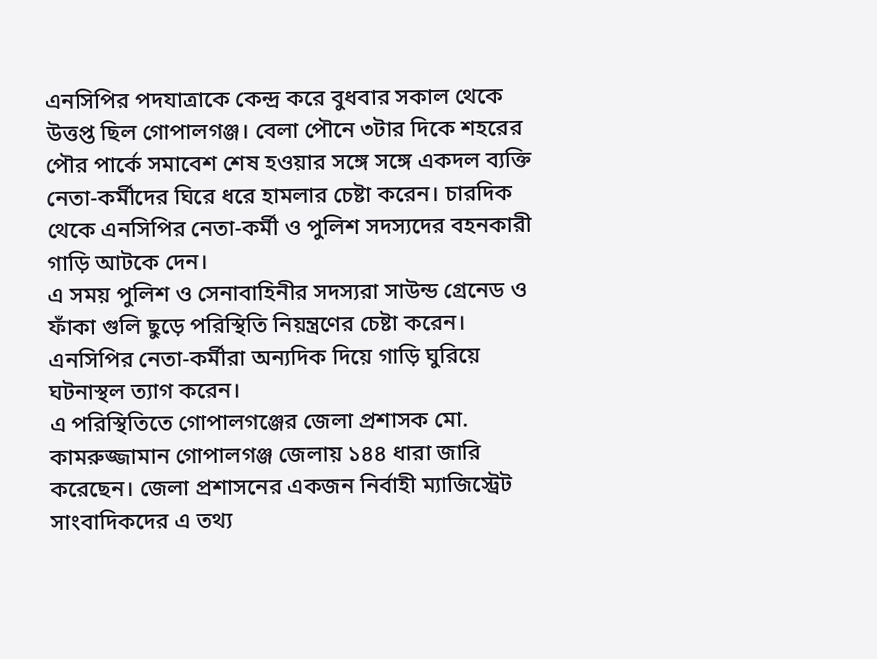এনসিপির পদযাত্রাকে কেন্দ্র করে বুধবার সকাল থেকে উত্তপ্ত ছিল গোপালগঞ্জ। বেলা পৌনে ৩টার দিকে শহরের পৌর পার্কে সমাবেশ শেষ হওয়ার সঙ্গে সঙ্গে একদল ব্যক্তি নেতা-কর্মীদের ঘিরে ধরে হামলার চেষ্টা করেন। চারদিক থেকে এনসিপির নেতা-কর্মী ও পুলিশ সদস্যদের বহনকারী গাড়ি আটকে দেন।
এ সময় পুলিশ ও সেনাবাহিনীর সদস্যরা সাউন্ড গ্রেনেড ও ফাঁকা গুলি ছুড়ে পরিস্থিতি নিয়ন্ত্রণের চেষ্টা করেন। এনসিপির নেতা-কর্মীরা অন্যদিক দিয়ে গাড়ি ঘুরিয়ে ঘটনাস্থল ত্যাগ করেন।
এ পরিস্থিতিতে গোপালগঞ্জের জেলা প্রশাসক মো. কামরুজ্জামান গোপালগঞ্জ জেলায় ১৪৪ ধারা জারি করেছেন। জেলা প্রশাসনের একজন নির্বাহী ম্যাজিস্ট্রেট সাংবাদিকদের এ তথ্য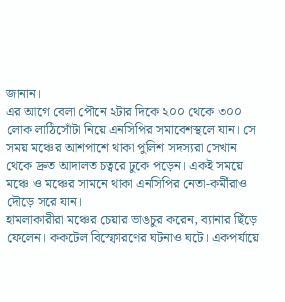জানান।
এর আগে বেলা পৌনে ২টার দিকে ২০০ থেকে ৩০০ লোক লাঠিসোঁটা নিয়ে এনসিপির সমাবেশস্থলে যান। সে সময় মঞ্চের আশপাশে থাকা পুলিশ সদস্যরা সেখান থেকে দ্রুত আদালত চত্বরে ঢুকে পড়েন। একই সময়ে মঞ্চে ও মঞ্চের সামনে থাকা এনসিপির নেতা-কর্মীরাও দৌড়ে সরে যান।
হামলাকারীরা মঞ্চের চেয়ার ভাঙচুর করেন, ব্যানার ছিঁড়ে ফেলেন। ককটেল বিস্ফোরণের ঘটনাও ঘটে। একপর্যায়ে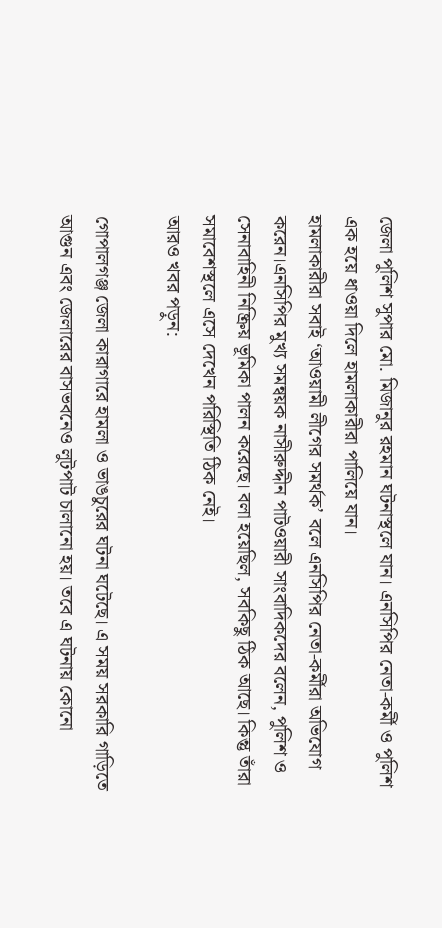জেলা পুলিশ সুপার মো. মিজানুর রহমান ঘটনাস্থলে যান। এনসিপির নেতা-কর্মী ও পুলিশ এক হয়ে ধাওয়া দিলে হামলাকারীরা পালিয়ে যান।
হামলাকারীরা সবাই ‘আওয়ামী লীগের সমর্থক’ বলে এনসিপির নেতা-কর্মীরা অভিযোগ করেন।এনসিপির মুখ্য সমন্বয়ক নাসীরুদ্দীন পাটওয়ারী সাংবাদিকদের বলেন, পুলিশ ও সেনাবাহিনী নিষ্ক্রিয় ভূমিকা পালন করেছে। বলা হয়েছিল, সবকিছু ঠিক আছে। কিন্তু তাঁরা সমাবেশস্থলে এসে দেখেন পরিস্থিতি ঠিক নেই।
আরও খবর পড়ুন:

গোপালগঞ্জ জেলা কারাগারে হামলা ও ভাঙচুরের ঘটনা ঘটেছে। এ সময় সরকারি গাড়িতে আগুন এবং জেলারের বাসভবনেও লুটপাট চালানো হয়। তবে এ ঘটনায় কোনো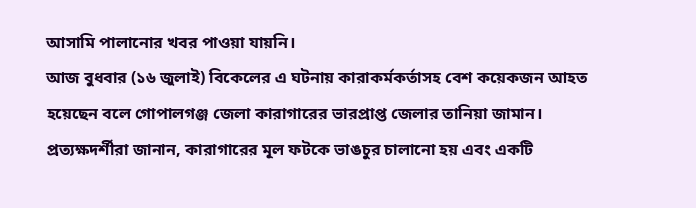আসামি পালানোর খবর পাওয়া যায়নি।
আজ বুধবার (১৬ জুলাই) বিকেলের এ ঘটনায় কারাকর্মকর্তাসহ বেশ কয়েকজন আহত হয়েছেন বলে গোপালগঞ্জ জেলা কারাগারের ভারপ্রাপ্ত জেলার তানিয়া জামান।
প্রত্যক্ষদর্শীরা জানান, কারাগারের মূল ফটকে ভাঙচুর চালানো হয় এবং একটি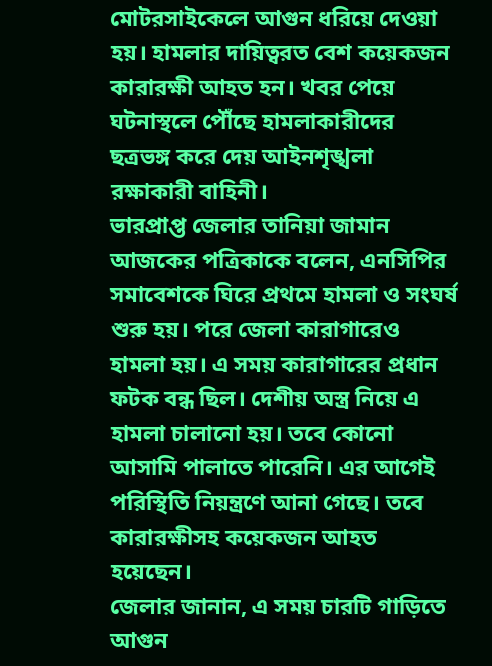মোটরসাইকেলে আগুন ধরিয়ে দেওয়া হয়। হামলার দায়িত্বরত বেশ কয়েকজন কারারক্ষী আহত হন। খবর পেয়ে ঘটনাস্থলে পৌঁছে হামলাকারীদের ছত্রভঙ্গ করে দেয় আইনশৃঙ্খলা রক্ষাকারী বাহিনী।
ভারপ্রাপ্ত জেলার তানিয়া জামান আজকের পত্রিকাকে বলেন, এনসিপির সমাবেশকে ঘিরে প্রথমে হামলা ও সংঘর্ষ শুরু হয়। পরে জেলা কারাগারেও হামলা হয়। এ সময় কারাগারের প্রধান ফটক বন্ধ ছিল। দেশীয় অস্ত্র নিয়ে এ হামলা চালানো হয়। তবে কোনো আসামি পালাতে পারেনি। এর আগেই পরিস্থিতি নিয়ন্ত্রণে আনা গেছে। তবে কারারক্ষীসহ কয়েকজন আহত হয়েছেন।
জেলার জানান, এ সময় চারটি গাড়িতে আগুন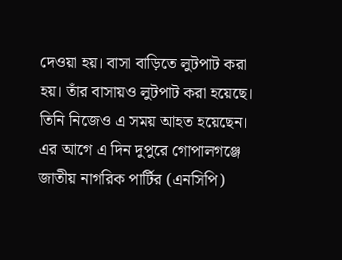দেওয়া হয়। বাসা বাড়িতে লুটপাট করা হয়। তাঁর বাসায়ও লুটপাট করা হয়েছে। তিনি নিজেও এ সময় আহত হয়েছেন।
এর আগে এ দিন দুপুরে গোপালগঞ্জে জাতীয় নাগরিক পার্টির (এনসিপি)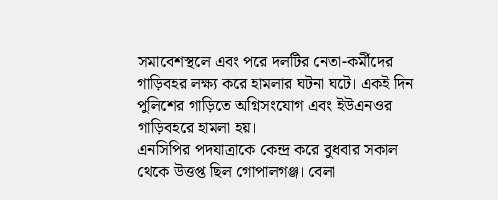সমাবেশস্থলে এবং পরে দলটির নেতা-কর্মীদের গাড়িবহর লক্ষ্য করে হামলার ঘটনা ঘটে। একই দিন পুলিশের গাড়িতে অগ্নিসংযোগ এবং ইউএনওর গাড়িবহরে হামলা হয়।
এনসিপির পদযাত্রাকে কেন্দ্র করে বুধবার সকাল থেকে উত্তপ্ত ছিল গোপালগঞ্জ। বেলা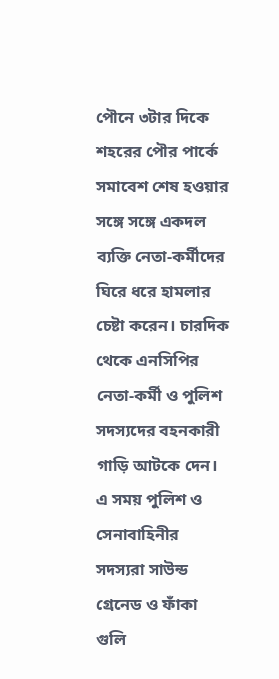পৌনে ৩টার দিকে শহরের পৌর পার্কে সমাবেশ শেষ হওয়ার সঙ্গে সঙ্গে একদল ব্যক্তি নেতা-কর্মীদের ঘিরে ধরে হামলার চেষ্টা করেন। চারদিক থেকে এনসিপির নেতা-কর্মী ও পুলিশ সদস্যদের বহনকারী গাড়ি আটকে দেন।
এ সময় পুলিশ ও সেনাবাহিনীর সদস্যরা সাউন্ড গ্রেনেড ও ফাঁকা গুলি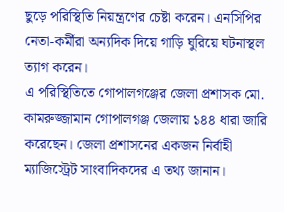ছুড়ে পরিস্থিতি নিয়ন্ত্রণের চেষ্টা করেন। এনসিপির নেতা-কর্মীরা অন্যদিক দিয়ে গাড়ি ঘুরিয়ে ঘটনাস্থল ত্যাগ করেন।
এ পরিস্থিতিতে গোপালগঞ্জের জেলা প্রশাসক মো. কামরুজ্জামান গোপালগঞ্জ জেলায় ১৪৪ ধারা জারি করেছেন। জেলা প্রশাসনের একজন নির্বাহী ম্যাজিস্ট্রেট সাংবাদিকদের এ তথ্য জানান।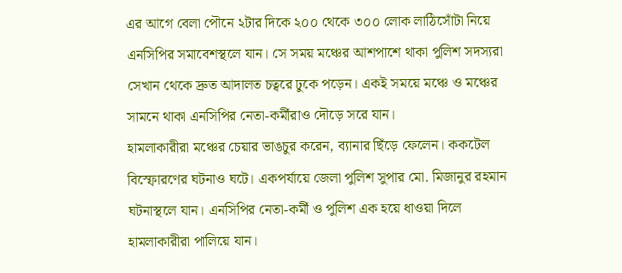এর আগে বেলা পৌনে ২টার দিকে ২০০ থেকে ৩০০ লোক লাঠিসোঁটা নিয়ে এনসিপির সমাবেশস্থলে যান। সে সময় মঞ্চের আশপাশে থাকা পুলিশ সদস্যরা সেখান থেকে দ্রুত আদালত চত্বরে ঢুকে পড়েন। একই সময়ে মঞ্চে ও মঞ্চের সামনে থাকা এনসিপির নেতা-কর্মীরাও দৌড়ে সরে যান।
হামলাকারীরা মঞ্চের চেয়ার ভাঙচুর করেন, ব্যানার ছিঁড়ে ফেলেন। ককটেল বিস্ফোরণের ঘটনাও ঘটে। একপর্যায়ে জেলা পুলিশ সুপার মো. মিজানুর রহমান ঘটনাস্থলে যান। এনসিপির নেতা-কর্মী ও পুলিশ এক হয়ে ধাওয়া দিলে হামলাকারীরা পালিয়ে যান।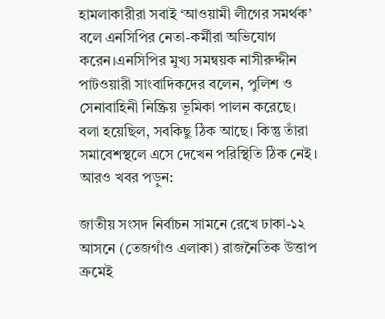হামলাকারীরা সবাই ‘আওয়ামী লীগের সমর্থক’ বলে এনসিপির নেতা-কর্মীরা অভিযোগ করেন।এনসিপির মুখ্য সমন্বয়ক নাসীরুদ্দীন পাটওয়ারী সাংবাদিকদের বলেন, পুলিশ ও সেনাবাহিনী নিষ্ক্রিয় ভূমিকা পালন করেছে। বলা হয়েছিল, সবকিছু ঠিক আছে। কিন্তু তাঁরা সমাবেশস্থলে এসে দেখেন পরিস্থিতি ঠিক নেই।
আরও খবর পড়ুন:

জাতীয় সংসদ নির্বাচন সামনে রেখে ঢাকা-১২ আসনে (তেজগাঁও এলাকা) রাজনৈতিক উত্তাপ ক্রমেই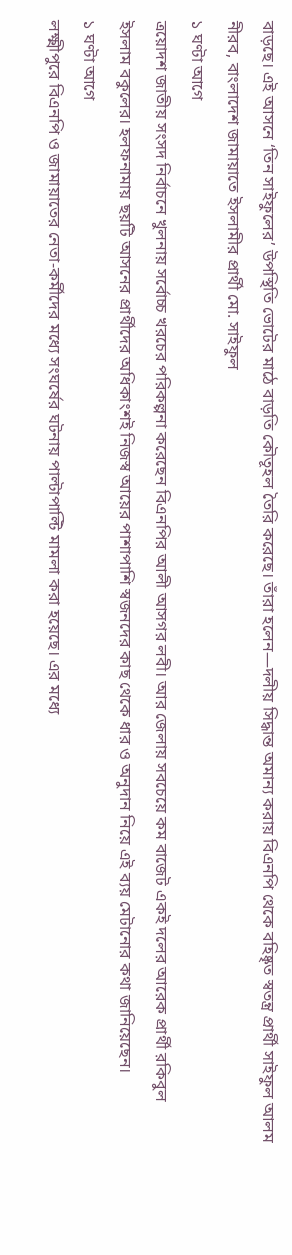বাড়ছে। এই আসনে ‘তিন সাইফুলের’ উপস্থিতি ভোটের মাঠে বাড়তি কৌতূহল তৈরি করেছে। তাঁরা হলেন—দলীয় সিদ্ধান্ত অমান্য করায় বিএনপি থেকে বহিষ্কৃত স্বতন্ত্র প্রার্থী সাইফুল আলম নীরব, বাংলাদেশ জামায়াতে ইসলামীর প্রার্থী মো. সাইফুল
১ ঘণ্টা আগে
ত্রয়োদশ জাতীয় সংসদ নির্বাচনে খুলনায় সর্বোচ্চ খরচের পরিকল্পনা করেছেন বিএনপির আলী আসগর লবী। আর জেলায় সবচেয়ে কম বাজেট একই দলের আরেক প্রার্থী রকিবুল ইসলাম বকুলের। হলফনামায় ছয়টি আসনের প্রার্থীদের অধিকাংশই নিজস্ব আয়ের পাশাপাশি স্বজনদের কাছ থেকে ধার ও অনুদান নিয়ে এই ব্যয় মেটানোর কথা জানিয়েছেন।
১ ঘণ্টা আগে
লক্ষ্মীপুরে বিএনপি ও জামায়াতের নেতা-কর্মীদের মধ্যে সংঘর্ষের ঘটনায় পাল্টাপাল্টি মামলা করা হয়েছে। এর মধ্যে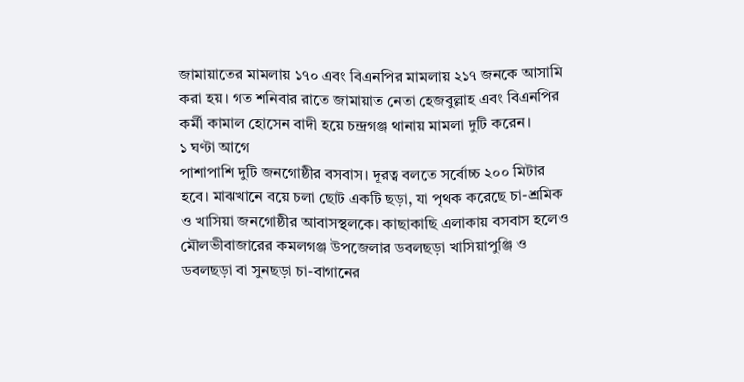জামায়াতের মামলায় ১৭০ এবং বিএনপির মামলায় ২১৭ জনকে আসামি করা হয়। গত শনিবার রাতে জামায়াত নেতা হেজবুল্লাহ এবং বিএনপির কর্মী কামাল হোসেন বাদী হয়ে চন্দ্রগঞ্জ থানায় মামলা দুটি করেন।
১ ঘণ্টা আগে
পাশাপাশি দুটি জনগোষ্ঠীর বসবাস। দূরত্ব বলতে সর্বোচ্চ ২০০ মিটার হবে। মাঝখানে বয়ে চলা ছোট একটি ছড়া, যা পৃথক করেছে চা-শ্রমিক ও খাসিয়া জনগোষ্ঠীর আবাসস্থলকে। কাছাকাছি এলাকায় বসবাস হলেও মৌলভীবাজারের কমলগঞ্জ উপজেলার ডবলছড়া খাসিয়াপুঞ্জি ও ডবলছড়া বা সুনছড়া চা-বাগানের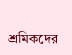শ্রমিকদের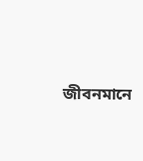জীবনমানে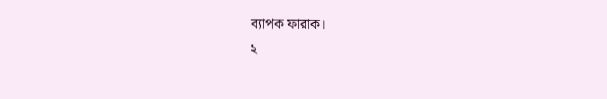ব্যাপক ফারাক।
২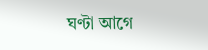ঘণ্টা আগে